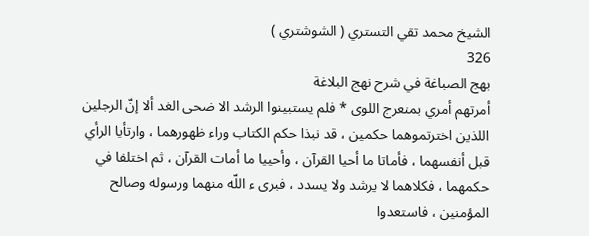الشيخ محمد تقي التستري ( الشوشتري )
326
بهج الصباغة في شرح نهج البلاغة
أمرتهم أمري بمنعرج اللوى * فلم يستبينوا الرشد الا ضحى الغد ألا إنّ الرجلين اللذين اخترتموهما حكمين ، قد نبذا حكم الكتاب وراء ظهورهما ، وارتأيا الرأي قبل أنفسهما ، فأماتا ما أحيا القرآن ، وأحييا ما أمات القرآن ، ثم اختلفا في حكمهما ، فكلاهما لا يرشد ولا يسدد ، فبرى ء اللّه منهما ورسوله وصالح المؤمنين ، فاستعدوا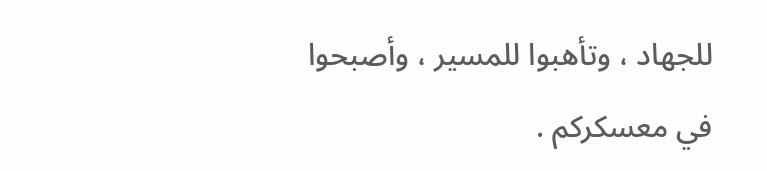للجهاد ، وتأهبوا للمسير ، وأصبحوا في معسكركم .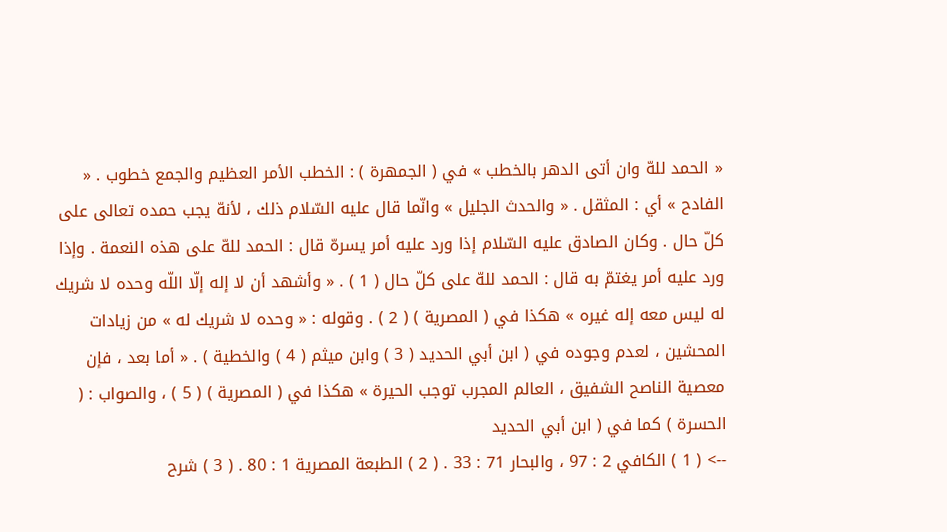« الحمد للهّ وان أتى الدهر بالخطب » في ( الجمهرة ) : الخطب الأمر العظيم والجمع خطوب . « الفادح » أي : المثقل . « والحدث الجليل » وانّما قال عليه السّلام ذلك ، لأنهّ يجب حمده تعالى على كلّ حال . وكان الصادق عليه السّلام إذا ورد عليه أمر يسرهّ قال : الحمد للهّ على هذه النعمة . وإذا ورد عليه أمر يغتمّ به قال : الحمد للهّ على كلّ حال ( 1 ) . « وأشهد أن لا إله إلّا اللّه وحده لا شريك له ليس معه إله غيره » هكذا في ( المصرية ) ( 2 ) . وقوله : « وحده لا شريك له » من زيادات المحشين ، لعدم وجوده في ( ابن أبي الحديد ( 3 ) وابن ميثم ( 4 ) والخطية ) . « أما بعد ، فإن معصية الناصح الشفيق ، العالم المجرب توجب الحيرة » هكذا في ( المصرية ) ( 5 ) ، والصواب : ( الحسرة ) كما في ( ابن أبي الحديد
--> ( 1 ) الكافي 2 : 97 ، والبحار 71 : 33 . ( 2 ) الطبعة المصرية 1 : 80 . ( 3 ) شرح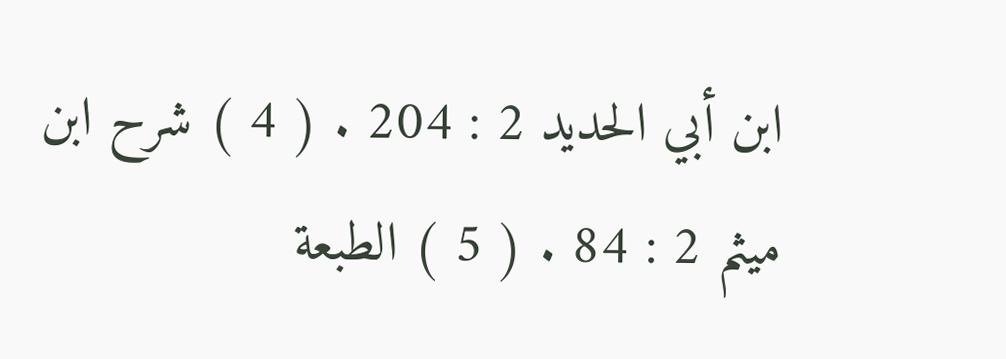ابن أبي الحديد 2 : 204 . ( 4 ) شرح ابن ميثم 2 : 84 . ( 5 ) الطبعة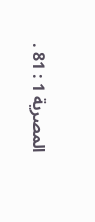المصرية 1 : 81 .